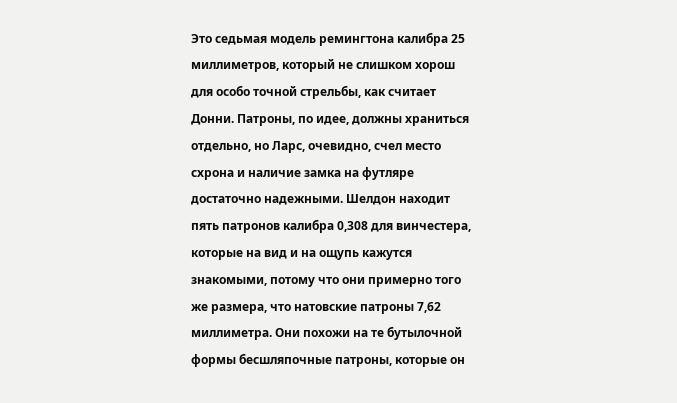Это седьмая модель ремингтона калибра 25 миллиметров, который не слишком хорош для особо точной стрельбы, как считает Донни. Патроны, по идее, должны храниться отдельно, но Ларс, очевидно, счел место схрона и наличие замка на футляре достаточно надежными. Шелдон находит пять патронов калибра 0,308 для винчестера, которые на вид и на ощупь кажутся знакомыми, потому что они примерно того же размера, что натовские патроны 7,62 миллиметра. Они похожи на те бутылочной формы бесшляпочные патроны, которые он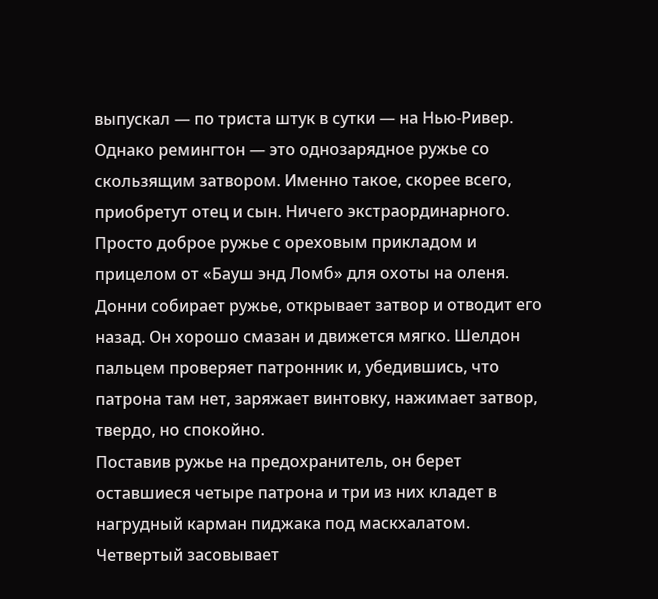выпускал — по триста штук в сутки — на Нью-Ривер.
Однако ремингтон — это однозарядное ружье со скользящим затвором. Именно такое, скорее всего, приобретут отец и сын. Ничего экстраординарного. Просто доброе ружье с ореховым прикладом и прицелом от «Бауш энд Ломб» для охоты на оленя.
Донни собирает ружье, открывает затвор и отводит его назад. Он хорошо смазан и движется мягко. Шелдон пальцем проверяет патронник и, убедившись, что патрона там нет, заряжает винтовку, нажимает затвор, твердо, но спокойно.
Поставив ружье на предохранитель, он берет оставшиеся четыре патрона и три из них кладет в нагрудный карман пиджака под маскхалатом. Четвертый засовывает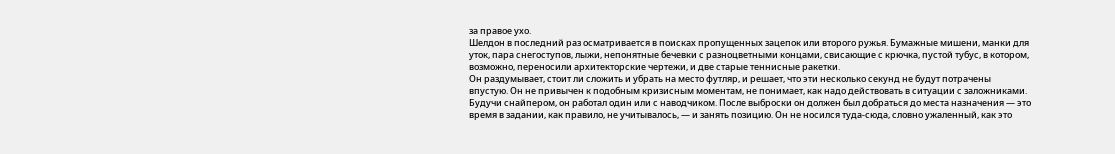за правое ухо.
Шелдон в последний раз осматривается в поисках пропущенных зацепок или второго ружья. Бумажные мишени, манки для уток, пара снегоступов, лыжи, непонятные бечевки с разноцветными концами, свисающие с крючка, пустой тубус, в котором, возможно, переносили архитекторские чертежи, и две старые теннисные ракетки.
Он раздумывает, стоит ли сложить и убрать на место футляр, и решает, что эти несколько секунд не будут потрачены впустую. Он не привычен к подобным кризисным моментам, не понимает, как надо действовать в ситуации с заложниками. Будучи снайпером, он работал один или с наводчиком. После выброски он должен был добраться до места назначения — это время в задании, как правило, не учитывалось, — и занять позицию. Он не носился туда-сюда, словно ужаленный, как это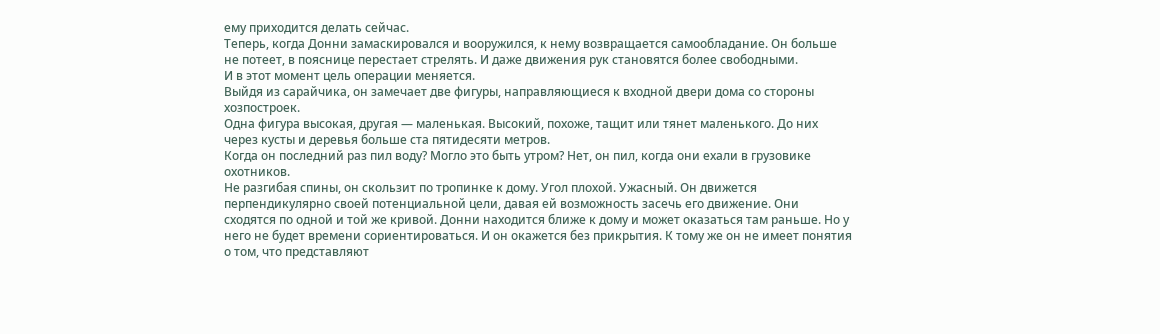ему приходится делать сейчас.
Теперь, когда Донни замаскировался и вооружился, к нему возвращается самообладание. Он больше не потеет, в пояснице перестает стрелять. И даже движения рук становятся более свободными.
И в этот момент цель операции меняется.
Выйдя из сарайчика, он замечает две фигуры, направляющиеся к входной двери дома со стороны хозпостроек.
Одна фигура высокая, другая — маленькая. Высокий, похоже, тащит или тянет маленького. До них через кусты и деревья больше ста пятидесяти метров.
Когда он последний раз пил воду? Могло это быть утром? Нет, он пил, когда они ехали в грузовике охотников.
Не разгибая спины, он скользит по тропинке к дому. Угол плохой. Ужасный. Он движется перпендикулярно своей потенциальной цели, давая ей возможность засечь его движение. Они сходятся по одной и той же кривой. Донни находится ближе к дому и может оказаться там раньше. Но у него не будет времени сориентироваться. И он окажется без прикрытия. К тому же он не имеет понятия о том, что представляют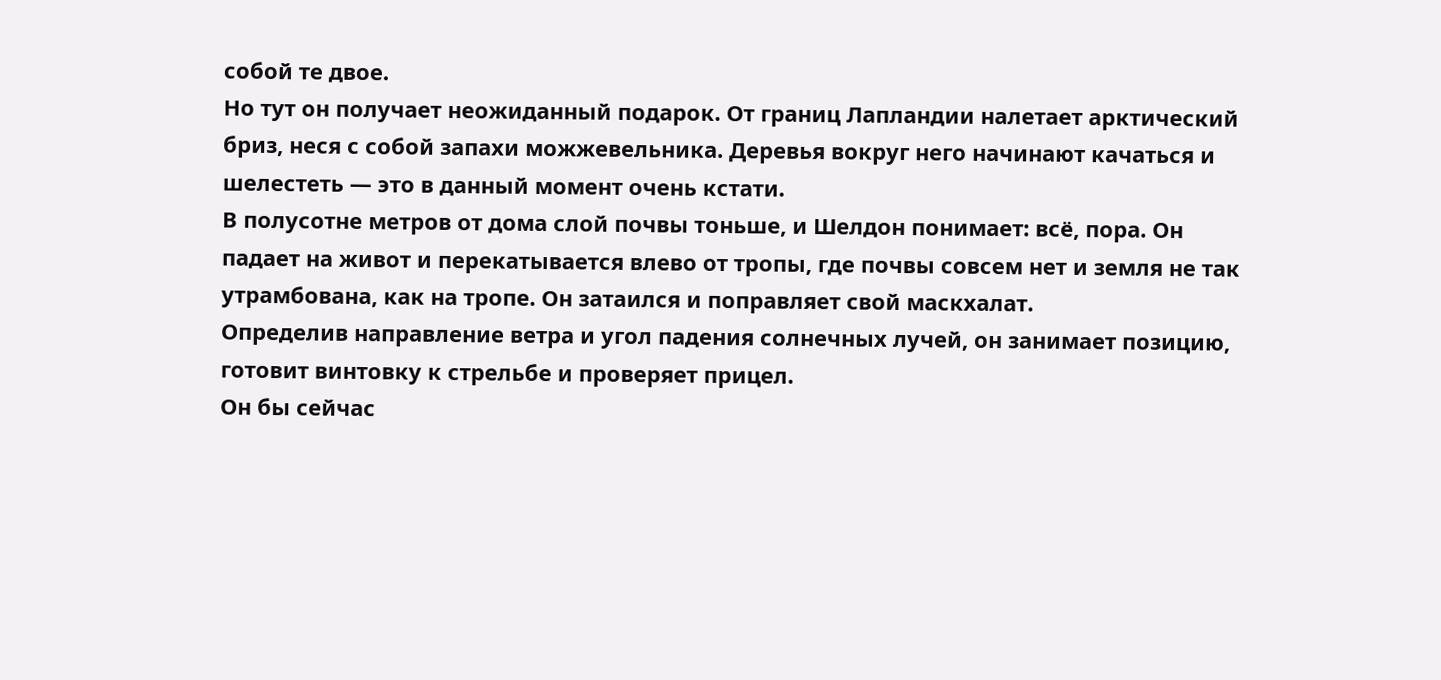собой те двое.
Но тут он получает неожиданный подарок. От границ Лапландии налетает арктический бриз, неся с собой запахи можжевельника. Деревья вокруг него начинают качаться и шелестеть — это в данный момент очень кстати.
В полусотне метров от дома слой почвы тоньше, и Шелдон понимает: всё, пора. Он падает на живот и перекатывается влево от тропы, где почвы совсем нет и земля не так утрамбована, как на тропе. Он затаился и поправляет свой маскхалат.
Определив направление ветра и угол падения солнечных лучей, он занимает позицию, готовит винтовку к стрельбе и проверяет прицел.
Он бы сейчас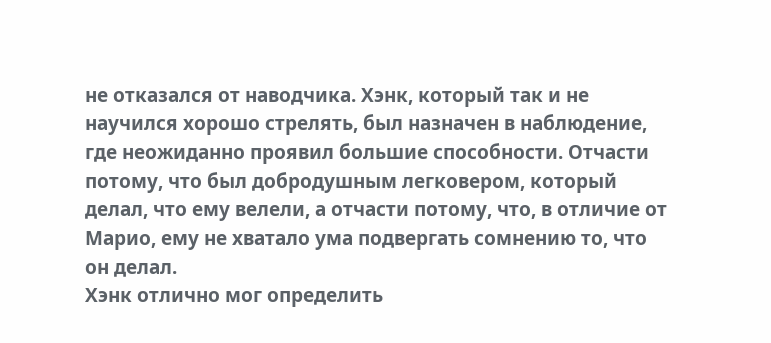не отказался от наводчика. Хэнк, который так и не научился хорошо стрелять, был назначен в наблюдение, где неожиданно проявил большие способности. Отчасти потому, что был добродушным легковером, который делал, что ему велели, а отчасти потому, что, в отличие от Марио, ему не хватало ума подвергать сомнению то, что он делал.
Хэнк отлично мог определить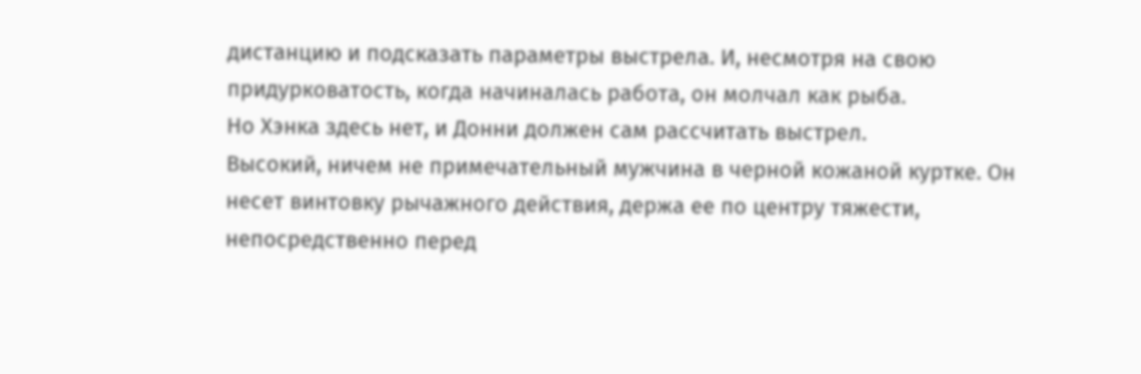дистанцию и подсказать параметры выстрела. И, несмотря на свою придурковатость, когда начиналась работа, он молчал как рыба.
Но Хэнка здесь нет, и Донни должен сам рассчитать выстрел.
Высокий, ничем не примечательный мужчина в черной кожаной куртке. Он несет винтовку рычажного действия, держа ее по центру тяжести, непосредственно перед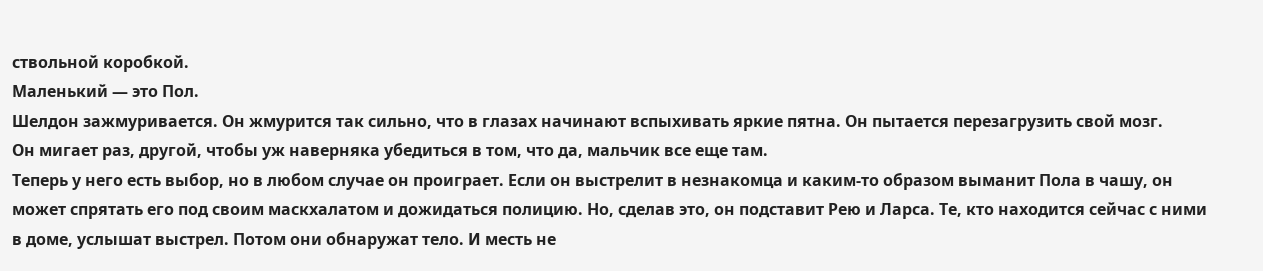ствольной коробкой.
Маленький — это Пол.
Шелдон зажмуривается. Он жмурится так сильно, что в глазах начинают вспыхивать яркие пятна. Он пытается перезагрузить свой мозг.
Он мигает раз, другой, чтобы уж наверняка убедиться в том, что да, мальчик все еще там.
Теперь у него есть выбор, но в любом случае он проиграет. Если он выстрелит в незнакомца и каким-то образом выманит Пола в чашу, он может спрятать его под своим маскхалатом и дожидаться полицию. Но, сделав это, он подставит Рею и Ларса. Те, кто находится сейчас с ними в доме, услышат выстрел. Потом они обнаружат тело. И месть не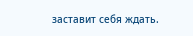заставит себя ждать.